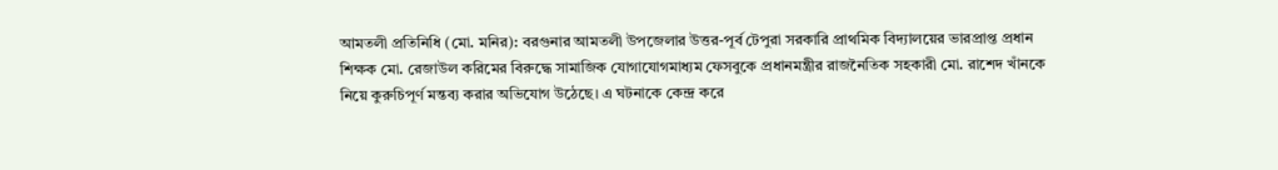আমতলী প্রতিনিধি (মো. মনির): বরগুনার আমতলী উপজেলার উত্তর-পূর্ব টেপুরা সরকারি প্রাথমিক বিদ্যালয়ের ভারপ্রাপ্ত প্রধান শিক্ষক মো. রেজাউল করিমের বিরুদ্ধে সামাজিক যোগাযোগমাধ্যম ফেসবুকে প্রধানমন্ত্রীর রাজনৈতিক সহকারী মো. রাশেদ খাঁনকে নিয়ে কুরুচিপূর্ণ মন্তব্য করার অভিযোগ উঠেছে। এ ঘটনাকে কেন্দ্র করে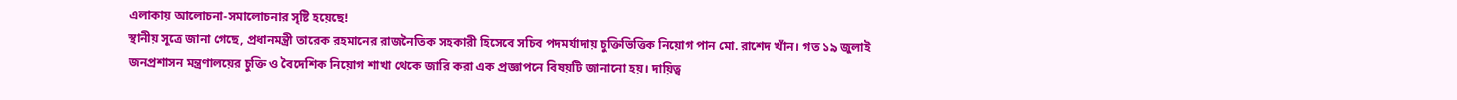এলাকায় আলোচনা-সমালোচনার সৃষ্টি হয়েছে!
স্থানীয় সূত্রে জানা গেছে, প্রধানমন্ত্রী তারেক রহমানের রাজনৈতিক সহকারী হিসেবে সচিব পদমর্যাদায় চুক্তিভিত্তিক নিয়োগ পান মো. রাশেদ খাঁন। গত ১৯ জুলাই জনপ্রশাসন মন্ত্রণালয়ের চুক্তি ও বৈদেশিক নিয়োগ শাখা থেকে জারি করা এক প্রজ্ঞাপনে বিষয়টি জানানো হয়। দায়িত্ব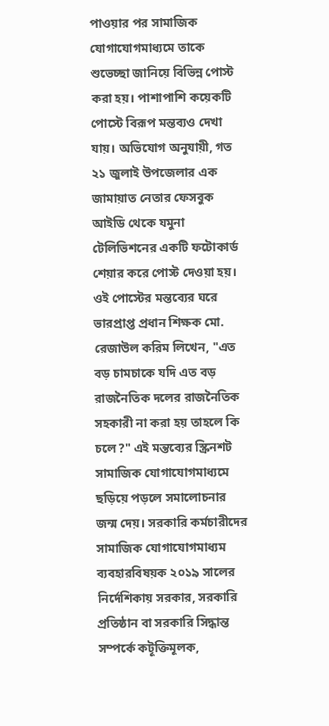পাওয়ার পর সামাজিক যোগাযোগমাধ্যমে তাকে শুভেচ্ছা জানিয়ে বিভিন্ন পোস্ট করা হয়। পাশাপাশি কয়েকটি পোস্টে বিরূপ মন্তব্যও দেখা যায়। অভিযোগ অনুযায়ী, গত ২১ জুলাই উপজেলার এক জামায়াত নেতার ফেসবুক আইডি থেকে যমুনা টেলিভিশনের একটি ফটোকার্ড শেয়ার করে পোস্ট দেওয়া হয়। ওই পোস্টের মন্তব্যের ঘরে ভারপ্রাপ্ত প্রধান শিক্ষক মো. রেজাউল করিম লিখেন, "এত বড় চামচাকে যদি এত বড় রাজনৈতিক দলের রাজনৈতিক সহকারী না করা হয় তাহলে কি চলে?" এই মন্তব্যের স্ক্রিনশট সামাজিক যোগাযোগমাধ্যমে ছড়িয়ে পড়লে সমালোচনার জন্ম দেয়। সরকারি কর্মচারীদের সামাজিক যোগাযোগমাধ্যম ব্যবহারবিষয়ক ২০১৯ সালের নির্দেশিকায় সরকার, সরকারি প্রতিষ্ঠান বা সরকারি সিদ্ধান্ত সম্পর্কে কটূক্তিমূলক,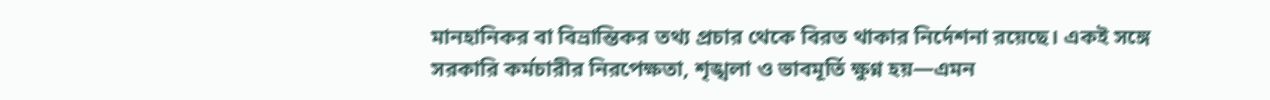মানহানিকর বা বিভ্রান্তিকর তথ্য প্রচার থেকে বিরত থাকার নির্দেশনা রয়েছে। একই সঙ্গে সরকারি কর্মচারীর নিরপেক্ষতা, শৃঙ্খলা ও ভাবমূর্তি ক্ষুণ্ন হয়—এমন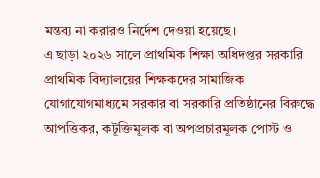মন্তব্য না করারও নির্দেশ দেওয়া হয়েছে।
এ ছাড়া ২০২৬ সালে প্রাথমিক শিক্ষা অধিদপ্তর সরকারি প্রাথমিক বিদ্যালয়ের শিক্ষকদের সামাজিক যোগাযোগমাধ্যমে সরকার বা সরকারি প্রতিষ্ঠানের বিরুদ্ধে আপত্তিকর, কটূক্তিমূলক বা অপপ্রচারমূলক পোস্ট ও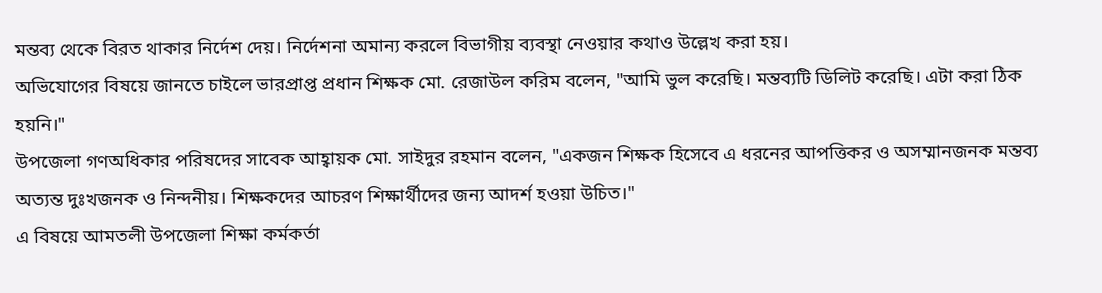মন্তব্য থেকে বিরত থাকার নির্দেশ দেয়। নির্দেশনা অমান্য করলে বিভাগীয় ব্যবস্থা নেওয়ার কথাও উল্লেখ করা হয়।
অভিযোগের বিষয়ে জানতে চাইলে ভারপ্রাপ্ত প্রধান শিক্ষক মো. রেজাউল করিম বলেন, "আমি ভুল করেছি। মন্তব্যটি ডিলিট করেছি। এটা করা ঠিক হয়নি।"
উপজেলা গণঅধিকার পরিষদের সাবেক আহ্বায়ক মো. সাইদুর রহমান বলেন, "একজন শিক্ষক হিসেবে এ ধরনের আপত্তিকর ও অসম্মানজনক মন্তব্য অত্যন্ত দুঃখজনক ও নিন্দনীয়। শিক্ষকদের আচরণ শিক্ষার্থীদের জন্য আদর্শ হওয়া উচিত।"
এ বিষয়ে আমতলী উপজেলা শিক্ষা কর্মকর্তা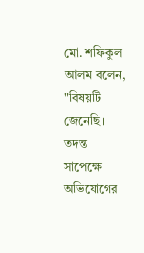মো. শফিকুল আলম বলেন, "বিষয়টি জেনেছি। তদন্ত সাপেক্ষে অভিযোগের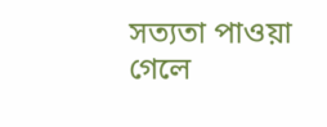সত্যতা পাওয়া গেলে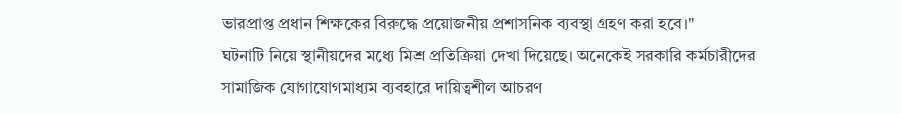ভারপ্রাপ্ত প্রধান শিক্ষকের বিরুদ্ধে প্রয়োজনীয় প্রশাসনিক ব্যবস্থা গ্রহণ করা হবে।"
ঘটনাটি নিয়ে স্থানীয়দের মধ্যে মিশ্র প্রতিক্রিয়া দেখা দিয়েছে। অনেকেই সরকারি কর্মচারীদের সামাজিক যোগাযোগমাধ্যম ব্যবহারে দায়িত্বশীল আচরণ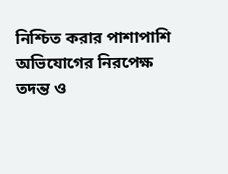নিশ্চিত করার পাশাপাশি অভিযোগের নিরপেক্ষ তদন্ত ও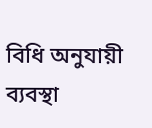বিধি অনুযায়ী ব্যবস্থা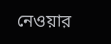নেওয়ার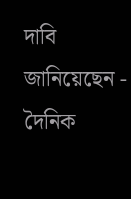দাবি জানিয়েছেন -
দৈনিক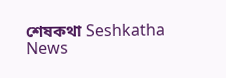শেষকথা Seshkatha News